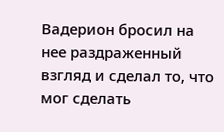Вадерион бросил на нее раздраженный взгляд и сделал то, что мог сделать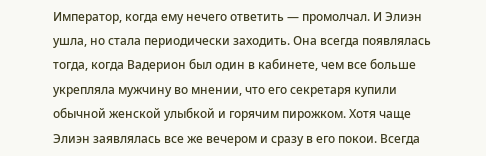Император, когда ему нечего ответить — промолчал. И Элиэн ушла, но стала периодически заходить. Она всегда появлялась тогда, когда Вадерион был один в кабинете, чем все больше укрепляла мужчину во мнении, что его секретаря купили обычной женской улыбкой и горячим пирожком. Хотя чаще Элиэн заявлялась все же вечером и сразу в его покои. Всегда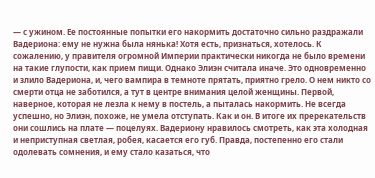— с ужином. Ее постоянные попытки его накормить достаточно сильно раздражали Вадериона: ему не нужна была нянька! Хотя есть, признаться, хотелось. К сожалению, у правителя огромной Империи практически никогда не было времени на такие глупости, как прием пищи. Однако Элиэн считала иначе. Это одновременно и злило Вадериона, и, чего вампира в темноте прятать, приятно грело. О нем никто со смерти отца не заботился, а тут в центре внимания целой женщины. Первой, наверное, которая не лезла к нему в постель, а пыталась накормить. Не всегда успешно, но Элиэн, похоже, не умела отступать. Как и он. В итоге их пререкательств они сошлись на плате — поцелуях. Вадериону нравилось смотреть, как эта холодная и неприступная светлая, робея, касается его губ. Правда, постепенно его стали одолевать сомнения, и ему стало казаться, что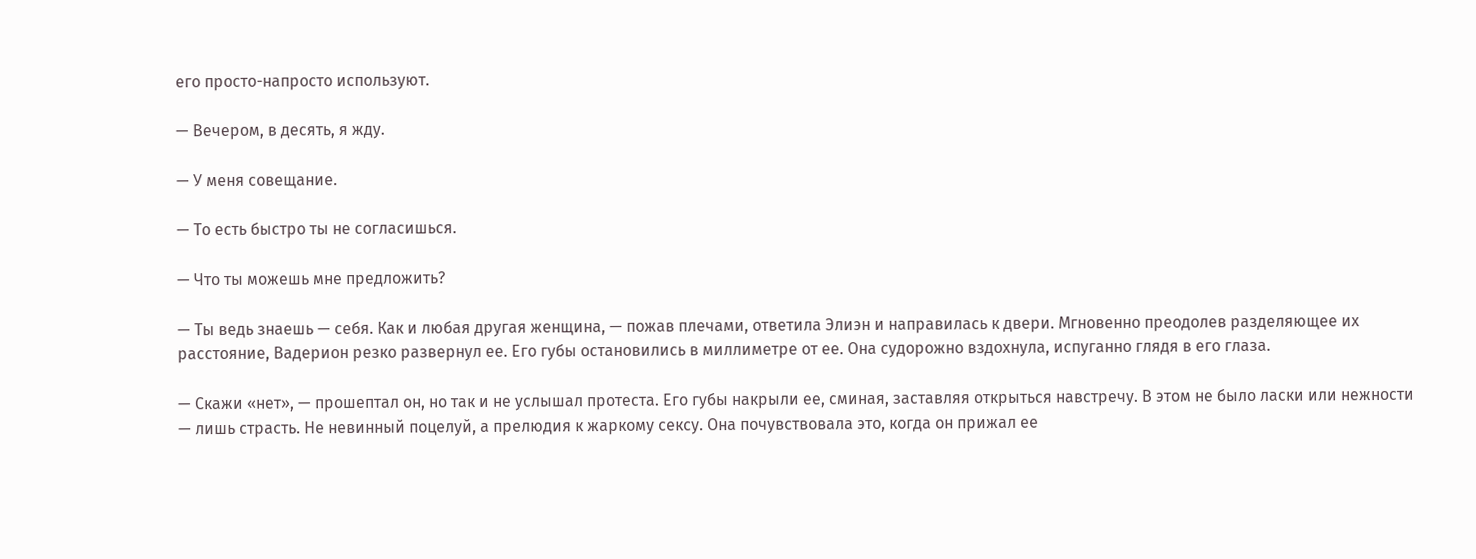его просто-напросто используют.

— Вечером, в десять, я жду.

— У меня совещание.

— То есть быстро ты не согласишься.

— Что ты можешь мне предложить?

— Ты ведь знаешь — себя. Как и любая другая женщина, — пожав плечами, ответила Элиэн и направилась к двери. Мгновенно преодолев разделяющее их расстояние, Вадерион резко развернул ее. Его губы остановились в миллиметре от ее. Она судорожно вздохнула, испуганно глядя в его глаза.

— Скажи «нет», — прошептал он, но так и не услышал протеста. Его губы накрыли ее, сминая, заставляя открыться навстречу. В этом не было ласки или нежности — лишь страсть. Не невинный поцелуй, а прелюдия к жаркому сексу. Она почувствовала это, когда он прижал ее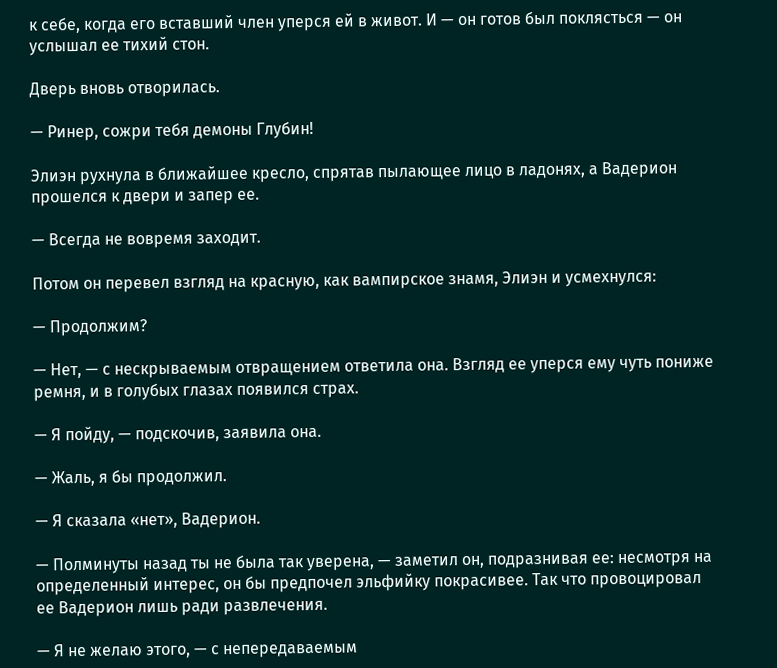к себе, когда его вставший член уперся ей в живот. И — он готов был поклясться — он услышал ее тихий стон.

Дверь вновь отворилась.

— Ринер, сожри тебя демоны Глубин!

Элиэн рухнула в ближайшее кресло, спрятав пылающее лицо в ладонях, а Вадерион прошелся к двери и запер ее.

— Всегда не вовремя заходит.

Потом он перевел взгляд на красную, как вампирское знамя, Элиэн и усмехнулся:

— Продолжим?

— Нет, — с нескрываемым отвращением ответила она. Взгляд ее уперся ему чуть пониже ремня, и в голубых глазах появился страх.

— Я пойду, — подскочив, заявила она.

— Жаль, я бы продолжил.

— Я сказала «нет», Вадерион.

— Полминуты назад ты не была так уверена, — заметил он, подразнивая ее: несмотря на определенный интерес, он бы предпочел эльфийку покрасивее. Так что провоцировал ее Вадерион лишь ради развлечения.

— Я не желаю этого, — с непередаваемым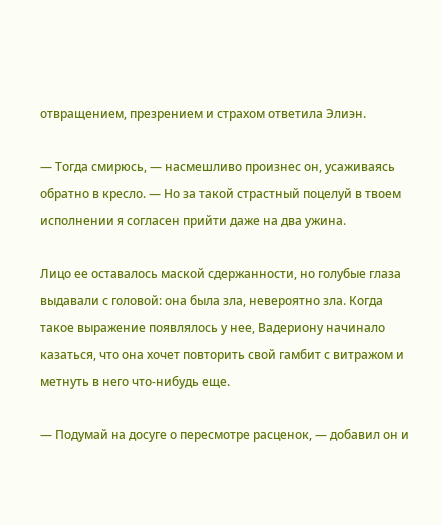отвращением, презрением и страхом ответила Элиэн.

— Тогда смирюсь, — насмешливо произнес он, усаживаясь обратно в кресло. — Но за такой страстный поцелуй в твоем исполнении я согласен прийти даже на два ужина.

Лицо ее оставалось маской сдержанности, но голубые глаза выдавали с головой: она была зла, невероятно зла. Когда такое выражение появлялось у нее, Вадериону начинало казаться, что она хочет повторить свой гамбит с витражом и метнуть в него что-нибудь еще.

— Подумай на досуге о пересмотре расценок, — добавил он и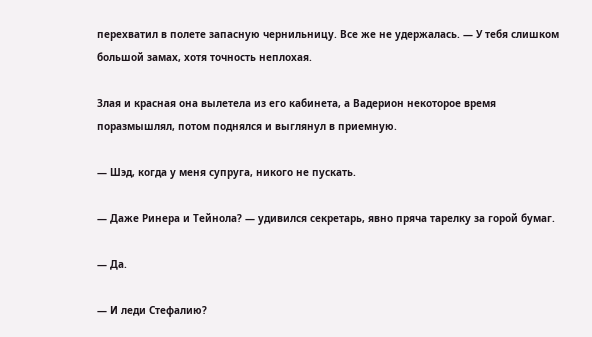перехватил в полете запасную чернильницу. Все же не удержалась. — У тебя слишком большой замах, хотя точность неплохая.

Злая и красная она вылетела из его кабинета, а Вадерион некоторое время поразмышлял, потом поднялся и выглянул в приемную.

— Шэд, когда у меня супруга, никого не пускать.

— Даже Ринера и Тейнола? — удивился секретарь, явно пряча тарелку за горой бумаг.

— Да.

— И леди Стефалию?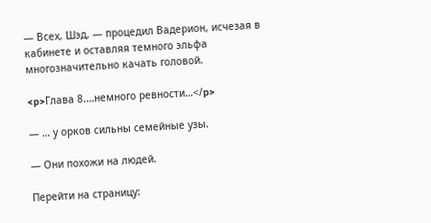— Всех, Шэд, — процедил Вадерион, исчезая в кабинете и оставляя темного эльфа многозначительно качать головой.

<p>Глава 8.…немного ревности…</p>

— … у орков сильны семейные узы.

— Они похожи на людей.

Перейти на страницу: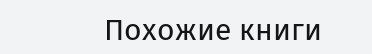Похожие книги